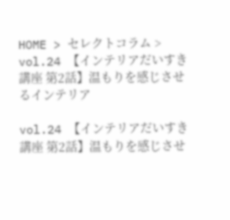HOME > セレクトコラム > vol.24 【インテリアだいすき講座 第2話】温もりを感じさせるインテリア

vol.24 【インテリアだいすき講座 第2話】温もりを感じさせ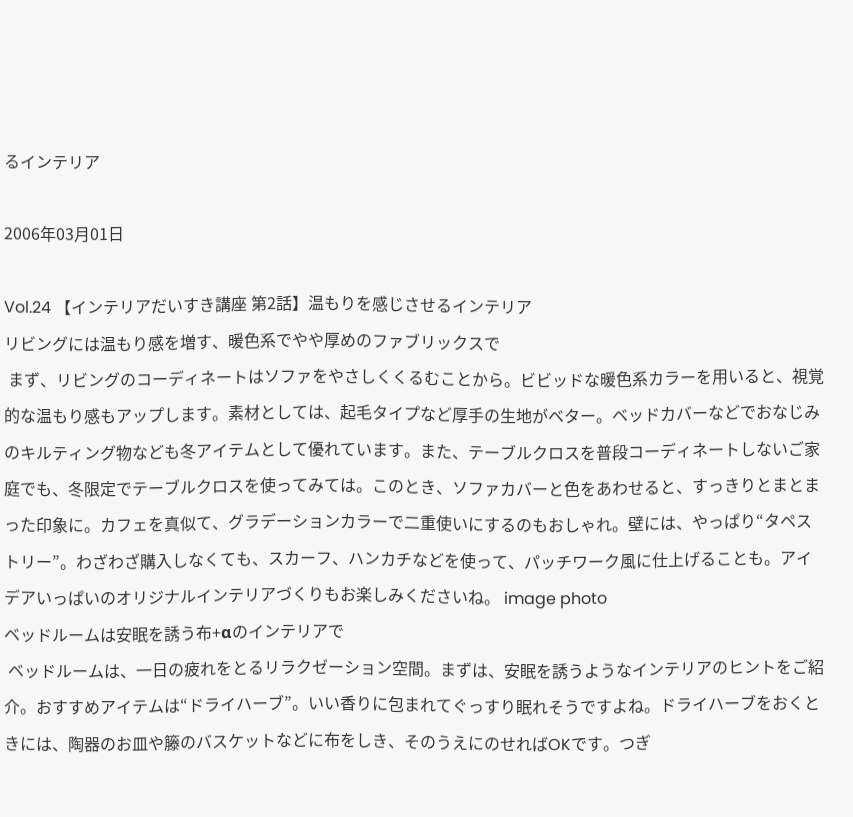るインテリア

2006年03月01日

Vol.24 【インテリアだいすき講座 第2話】温もりを感じさせるインテリア
リビングには温もり感を増す、暖色系でやや厚めのファブリックスで
 まず、リビングのコーディネートはソファをやさしくくるむことから。ビビッドな暖色系カラーを用いると、視覚的な温もり感もアップします。素材としては、起毛タイプなど厚手の生地がベター。ベッドカバーなどでおなじみのキルティング物なども冬アイテムとして優れています。また、テーブルクロスを普段コーディネートしないご家庭でも、冬限定でテーブルクロスを使ってみては。このとき、ソファカバーと色をあわせると、すっきりとまとまった印象に。カフェを真似て、グラデーションカラーで二重使いにするのもおしゃれ。壁には、やっぱり“タペストリー”。わざわざ購入しなくても、スカーフ、ハンカチなどを使って、パッチワーク風に仕上げることも。アイデアいっぱいのオリジナルインテリアづくりもお楽しみくださいね。 image photo
ベッドルームは安眠を誘う布+αのインテリアで
 ベッドルームは、一日の疲れをとるリラクゼーション空間。まずは、安眠を誘うようなインテリアのヒントをご紹介。おすすめアイテムは“ドライハーブ”。いい香りに包まれてぐっすり眠れそうですよね。ドライハーブをおくときには、陶器のお皿や籐のバスケットなどに布をしき、そのうえにのせればOKです。つぎ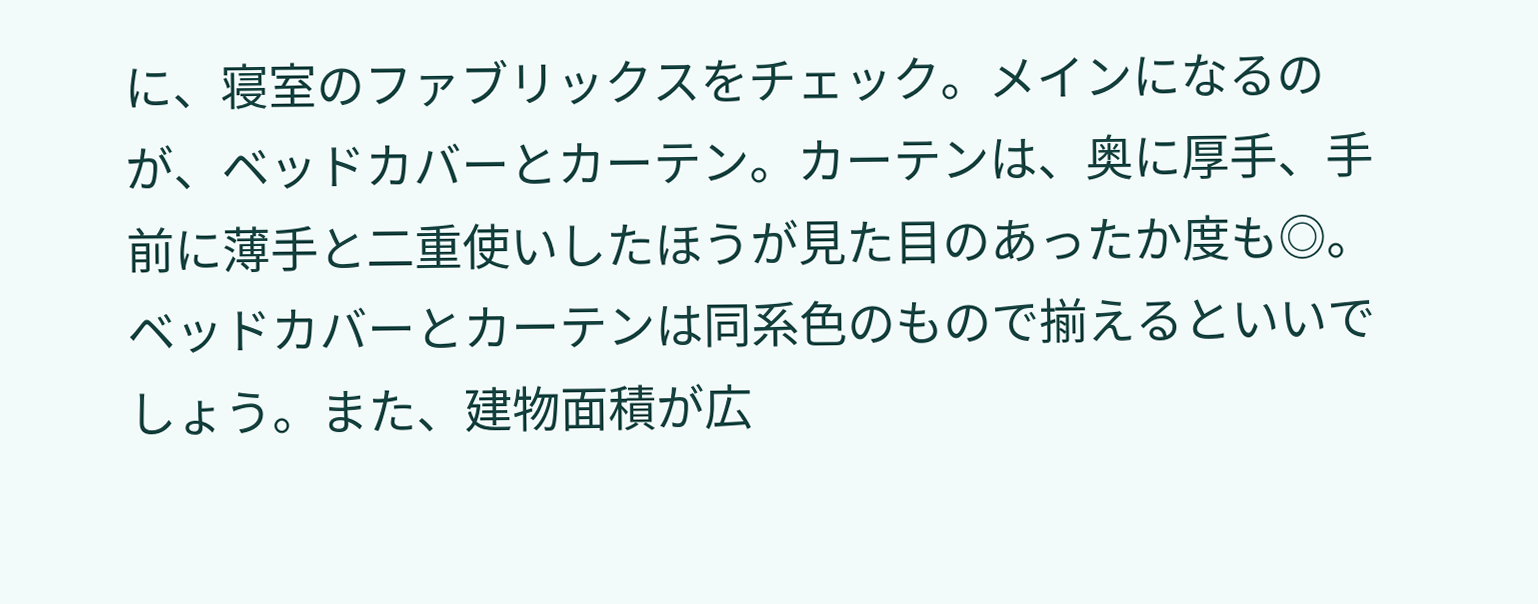に、寝室のファブリックスをチェック。メインになるのが、ベッドカバーとカーテン。カーテンは、奥に厚手、手前に薄手と二重使いしたほうが見た目のあったか度も◎。ベッドカバーとカーテンは同系色のもので揃えるといいでしょう。また、建物面積が広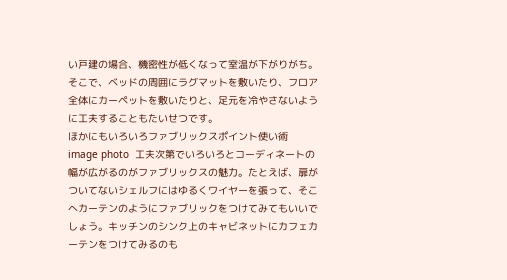い戸建の場合、機密性が低くなって室温が下がりがち。そこで、ベッドの周囲にラグマットを敷いたり、フロア全体にカーペットを敷いたりと、足元を冷やさないように工夫することもたいせつです。
ほかにもいろいろファブリックスポイント使い術
image photo  工夫次第でいろいろとコーディネートの幅が広がるのがファブリックスの魅力。たとえば、扉がついてないシェルフにはゆるくワイヤーを張って、そこへカーテンのようにファブリックをつけてみてもいいでしょう。キッチンのシンク上のキャビネットにカフェカーテンをつけてみるのも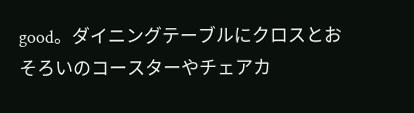good。ダイニングテーブルにクロスとおそろいのコースターやチェアカ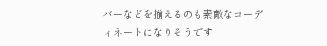バーなどを揃えるのも素敵なコーディネートになりそうです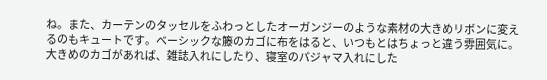ね。また、カーテンのタッセルをふわっとしたオーガンジーのような素材の大きめリボンに変えるのもキュートです。ベーシックな籐のカゴに布をはると、いつもとはちょっと違う雰囲気に。大きめのカゴがあれば、雑誌入れにしたり、寝室のパジャマ入れにした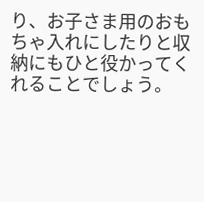り、お子さま用のおもちゃ入れにしたりと収納にもひと役かってくれることでしょう。